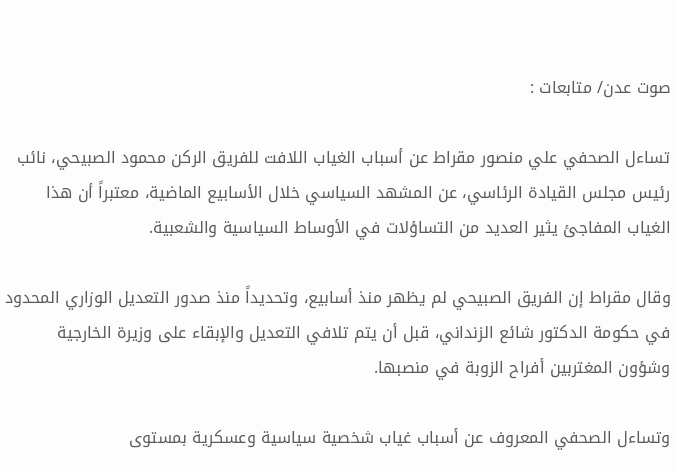صوت عدن/ متابعات :

تساءل الصحفي علي منصور مقراط عن أسباب الغياب اللافت للفريق الركن محمود الصبيحي، نائب رئيس مجلس القيادة الرئاسي، عن المشهد السياسي خلال الأسابيع الماضية، معتبراً أن هذا الغياب المفاجئ يثير العديد من التساؤلات في الأوساط السياسية والشعبية.

وقال مقراط إن الفريق الصبيحي لم يظهر منذ أسابيع، وتحديداً منذ صدور التعديل الوزاري المحدود في حكومة الدكتور شائع الزنداني، قبل أن يتم تلافي التعديل والإبقاء على وزيرة الخارجية وشؤون المغتربين أفراح الزوبة في منصبها.

وتساءل الصحفي المعروف عن أسباب غياب شخصية سياسية وعسكرية بمستوى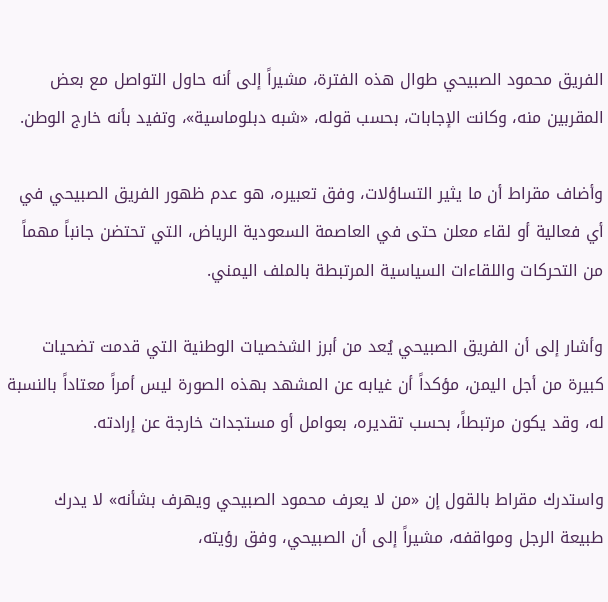الفريق محمود الصبيحي طوال هذه الفترة، مشيراً إلى أنه حاول التواصل مع بعض المقربين منه، وكانت الإجابات، بحسب قوله، «شبه دبلوماسية»، وتفيد بأنه خارج الوطن.

وأضاف مقراط أن ما يثير التساؤلات، وفق تعبيره، هو عدم ظهور الفريق الصبيحي في أي فعالية أو لقاء معلن حتى في العاصمة السعودية الرياض، التي تحتضن جانباً مهماً من التحركات واللقاءات السياسية المرتبطة بالملف اليمني.

وأشار إلى أن الفريق الصبيحي يُعد من أبرز الشخصيات الوطنية التي قدمت تضحيات كبيرة من أجل اليمن، مؤكداً أن غيابه عن المشهد بهذه الصورة ليس أمراً معتاداً بالنسبة له، وقد يكون مرتبطاً، بحسب تقديره، بعوامل أو مستجدات خارجة عن إرادته.

واستدرك مقراط بالقول إن «من لا يعرف محمود الصبيحي ويهرف بشأنه» لا يدرك طبيعة الرجل ومواقفه، مشيراً إلى أن الصبيحي، وفق رؤيته،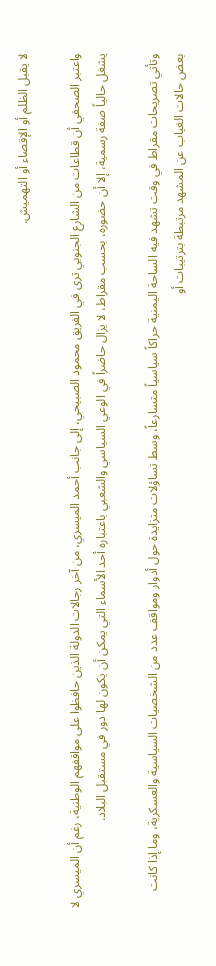لا يقبل الظلم أو الإقصاء أو التهميش.

واعتبر الصحفي أن قطاعات من الشارع الجنوبي ترى في الفريق محمود الصبيحي، إلى جانب أحمد الميسري، من آخر رجالات الدولة الذين حافظوا على مواقفهم الوطنية، رغم أن الميسري لا يشغل حالياً صفة رسمية، إلا أن حضوره، بحسب مقراط، لا يزال حاضراً في الوعي السياسي والشعبي باعتباره أحد الأسماء التي يمكن أن يكون لها دور في مستقبل البلاد.

وتأتي تصريحات مقراط في وقت تشهد فيه الساحة اليمنية حراكاً سياسياً متسارعاً، وسط تساؤلات متزايدة حول أدوار ومواقف عدد من الشخصيات السياسية والعسكرية، وما إذا كانت بعض حالات الغياب عن المشهد مرتبطة بترتيبات أو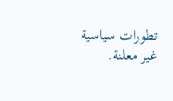تطورات سياسية غير معلنة.